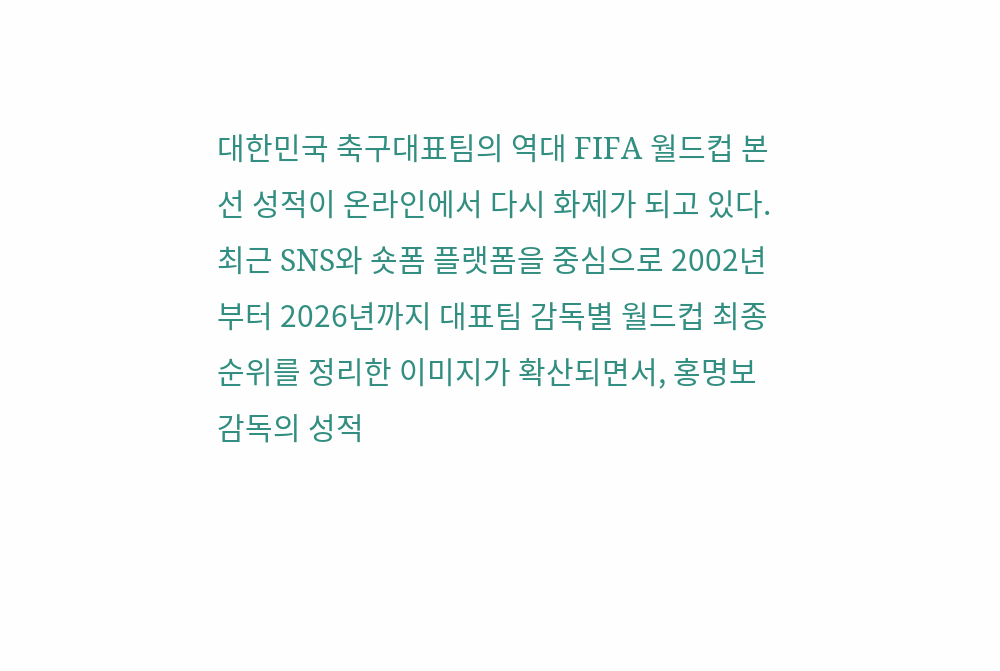대한민국 축구대표팀의 역대 FIFA 월드컵 본선 성적이 온라인에서 다시 화제가 되고 있다. 최근 SNS와 숏폼 플랫폼을 중심으로 2002년부터 2026년까지 대표팀 감독별 월드컵 최종 순위를 정리한 이미지가 확산되면서, 홍명보 감독의 성적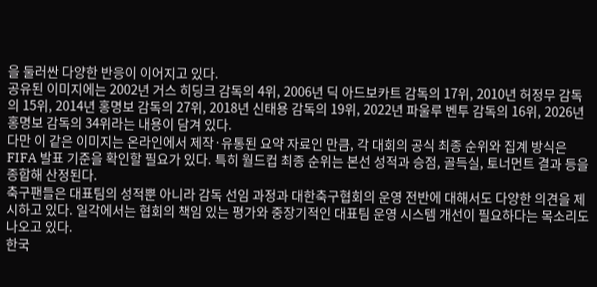을 둘러싼 다양한 반응이 이어지고 있다.
공유된 이미지에는 2002년 거스 히딩크 감독의 4위, 2006년 딕 아드보카트 감독의 17위, 2010년 허정무 감독의 15위, 2014년 홍명보 감독의 27위, 2018년 신태용 감독의 19위, 2022년 파울루 벤투 감독의 16위, 2026년 홍명보 감독의 34위라는 내용이 담겨 있다.
다만 이 같은 이미지는 온라인에서 제작·유통된 요약 자료인 만큼, 각 대회의 공식 최종 순위와 집계 방식은 FIFA 발표 기준을 확인할 필요가 있다. 특히 월드컵 최종 순위는 본선 성적과 승점, 골득실, 토너먼트 결과 등을 종합해 산정된다.
축구팬들은 대표팀의 성적뿐 아니라 감독 선임 과정과 대한축구협회의 운영 전반에 대해서도 다양한 의견을 제시하고 있다. 일각에서는 협회의 책임 있는 평가와 중장기적인 대표팀 운영 시스템 개선이 필요하다는 목소리도 나오고 있다.
한국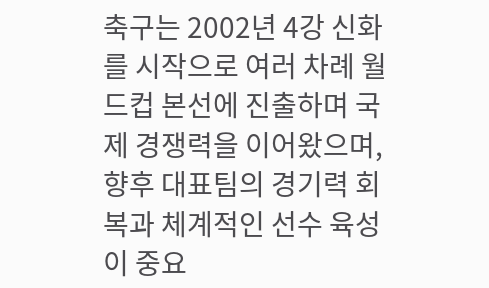축구는 2002년 4강 신화를 시작으로 여러 차례 월드컵 본선에 진출하며 국제 경쟁력을 이어왔으며, 향후 대표팀의 경기력 회복과 체계적인 선수 육성이 중요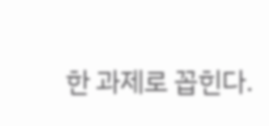한 과제로 꼽힌다.